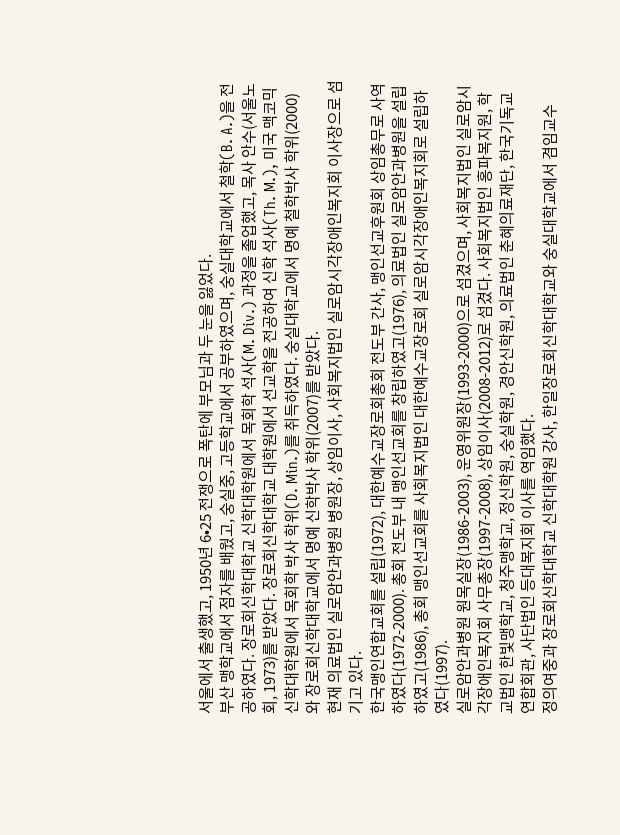서울에서 출생했고, 1950년 6•25 전쟁으로 폭탄에 부모님과 두 눈을 잃었다.
부산 맹학교에서 점자를 배웠고, 숭실중, 고등학교에서 공부하였으며, 숭실대학교에서 철학(B. A.)을 전공하였다. 장로회신학대학교 신학대학원에서 목회학 석사(M. Div.) 과정을 졸업했고, 목사 안수(서울노회, 1973)를 받았다. 장로회신학대학교 대학원에서 선교학을 전공하여 신학 석사(Th. M.), 미국 맥코믹 신학대학원에서 목회학 박사 학위(D. Min.)를 취득하였다. 숭실대학교에서 명예 철학박사 학위(2000)와 장로회신학대학교에서 명예 신학박사 학위(2007)를 받았다.
현재 의료법인 실로암안과병원 병원장, 상임이사, 사회복지법인 실로암시각장애인복지회 이사장으로 섬기고 있다.
한국맹인연합교회를 설립(1972), 대한예수교장로회총회 전도부 간사, 맹인선교후원회 상임총무로 사역하였다(1972-2000). 총회 전도부 내 맹인선교회를 창립하였고(1976), 의료법인 실로암안과병원을 설립하였고(1986), 총회 맹인선교회를 사회복지법인 대한예수교장로회 실로암시각장애인복지회로 설립하였다(1997).
실로암안과병원 원목실장(1986-2003), 운영위원장(1993-2000)으로 섬겼으며, 사회복지법인 실로암시각장애인복지회 사무총장(1997-2008), 상임이사(2008-2012)로 섬겼다. 사회복지법인 홍파복지원, 학교법인 한빛맹학교, 청주맹학교, 정신학원, 숭실학원, 경안신학원, 의료법인 춘혜의료재단, 한국기독교연합회관, 사단법인 등대복지회 이사를 역임했다.
정의여중과 장로회신학대학교 신학대학원 강사, 한일장로회신학대학교와 숭실대학교에서 겸임교수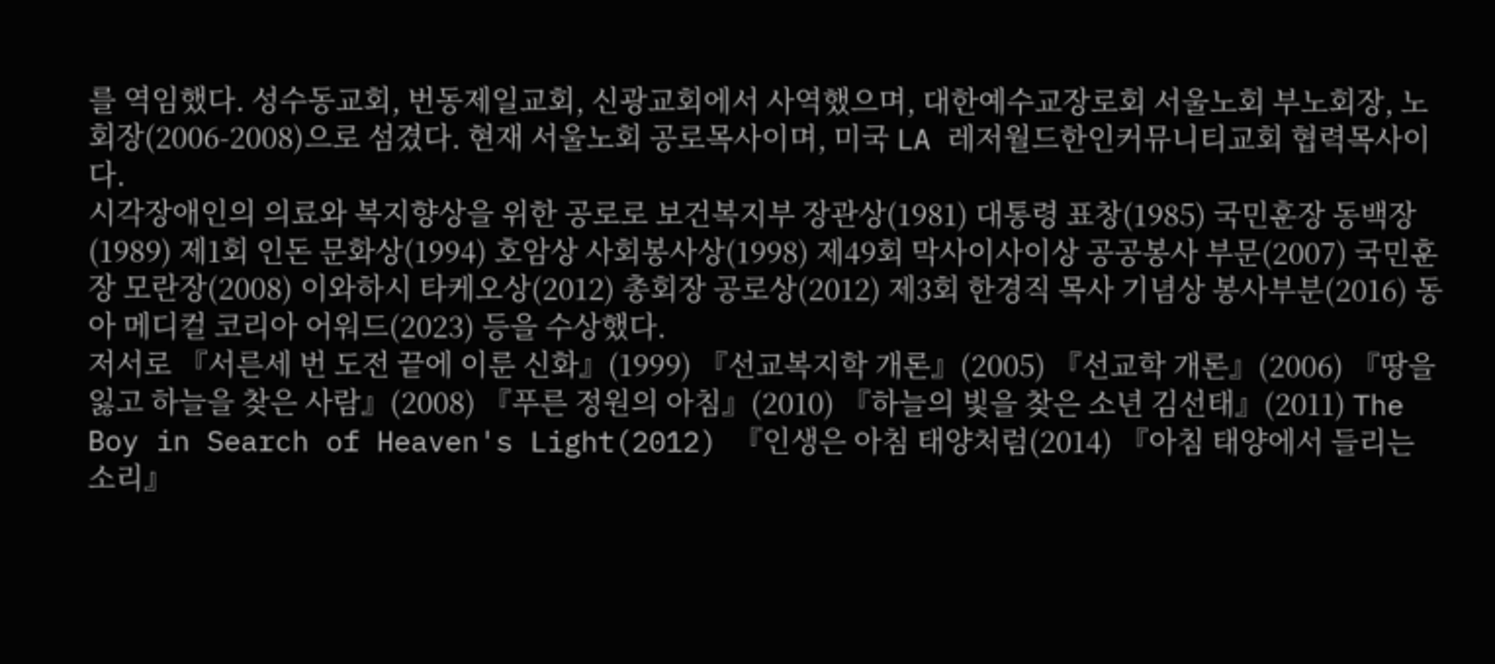를 역임했다. 성수동교회, 번동제일교회, 신광교회에서 사역했으며, 대한예수교장로회 서울노회 부노회장, 노회장(2006-2008)으로 섬겼다. 현재 서울노회 공로목사이며, 미국 LA 레저월드한인커뮤니티교회 협력목사이다.
시각장애인의 의료와 복지향상을 위한 공로로 보건복지부 장관상(1981) 대통령 표창(1985) 국민훈장 동백장(1989) 제1회 인돈 문화상(1994) 호암상 사회봉사상(1998) 제49회 막사이사이상 공공봉사 부문(2007) 국민훈장 모란장(2008) 이와하시 타케오상(2012) 총회장 공로상(2012) 제3회 한경직 목사 기념상 봉사부분(2016) 동아 메디컬 코리아 어워드(2023) 등을 수상했다.
저서로 『서른세 번 도전 끝에 이룬 신화』(1999) 『선교복지학 개론』(2005) 『선교학 개론』(2006) 『땅을 잃고 하늘을 찾은 사람』(2008) 『푸른 정원의 아침』(2010) 『하늘의 빛을 찾은 소년 김선태』(2011) The Boy in Search of Heaven's Light(2012) 『인생은 아침 태양처럼(2014) 『아침 태양에서 들리는 소리』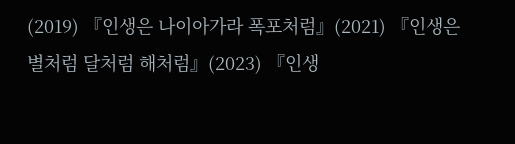(2019) 『인생은 나이아가라 폭포처럼』(2021) 『인생은 별처럼 달처럼 해처럼』(2023) 『인생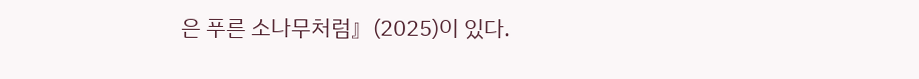은 푸른 소나무처럼』(2025)이 있다.